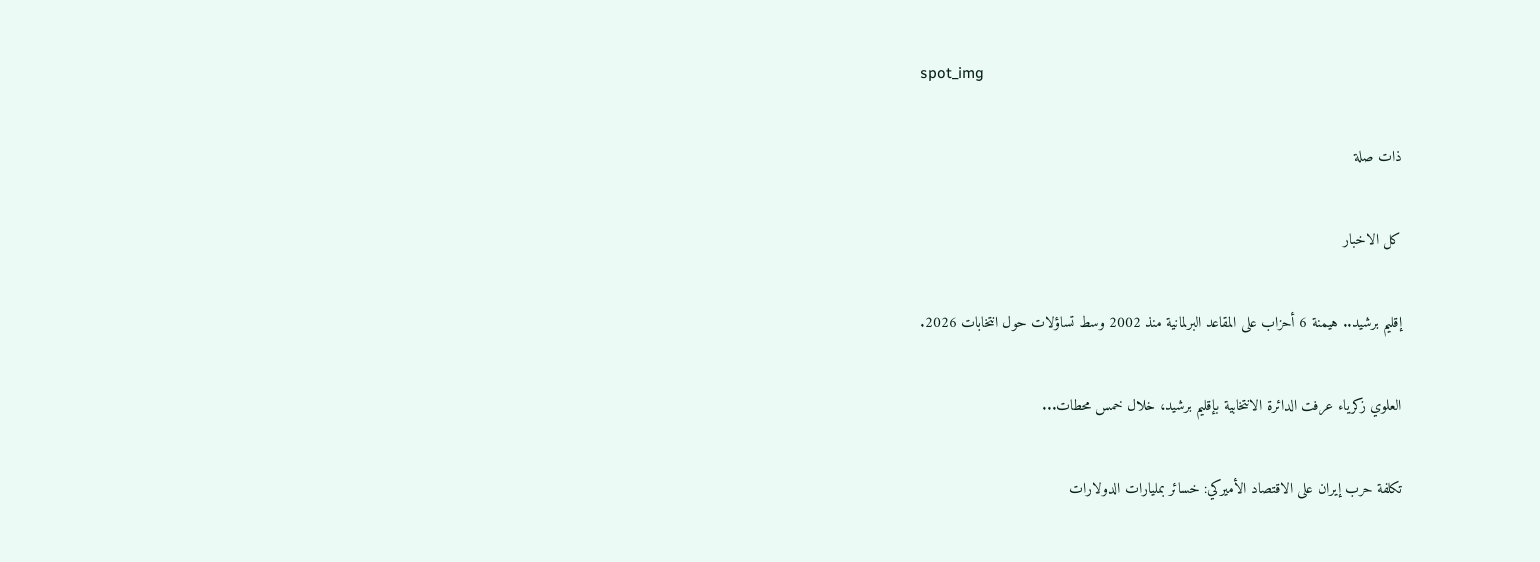spot_img

ذات صلة

كل الاخبار

إقليم برشيد.. هيمنة 6 أحزاب على المقاعد البرلمانية منذ 2002 وسط تساؤلات حول انتخابات 2026.

العلوي زكرياء عرفت الدائرة الانتخابية بإقليم برشيد، خلال خمس محطات...

تكلفة حرب إيران على الاقتصاد الأميركي: خسائر بمليارات الدولارات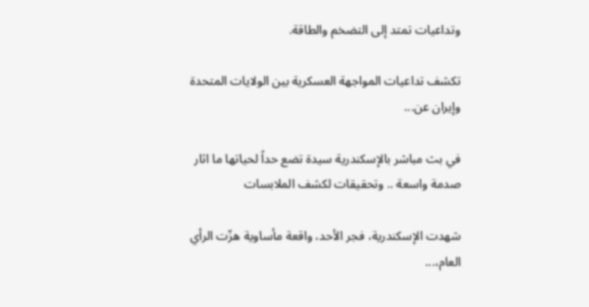وتداعيات تمتد إلى التضخم والطاقة.

تكشف تداعيات المواجهة العسكرية بين الولايات المتحدة وإيران عن...

في بث مباشر بالإسكندرية سيدة تضع حداً لحياتها ما اثار صدمة واسعة .. وتحقيقات لكشف الملابسات

شهدت الإسكندرية، فجر الأحد، واقعة مأساوية هزّت الرأي العام،...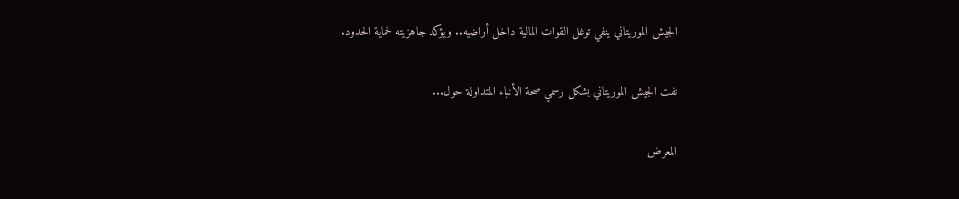الجيش الموريتاني ينفي توغل القوات المالية داخل أراضيه.. ويؤكد جاهزيته لحماية الحدود.

نفت الجيش الموريتاني بشكل رسمي صحة الأنباء المتداولة حول...

المعرض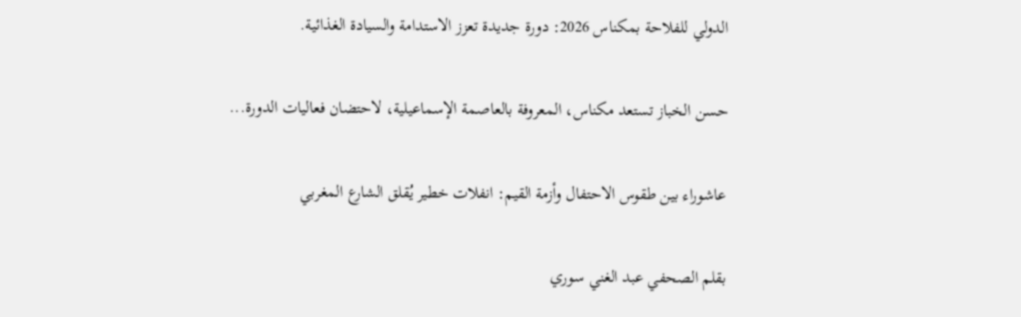الدولي للفلاحة بمكناس 2026: دورة جديدة تعزز الاستدامة والسيادة الغذائية.

حسن الخباز تستعد مكناس، المعروفة بالعاصمة الإسماعيلية، لاحتضان فعاليات الدورة...

عاشوراء بين طقوس الاحتفال وأزمة القيم: انفلات خطير يُقلق الشارع المغربي

بقلم الصحفي عبد الغني سوري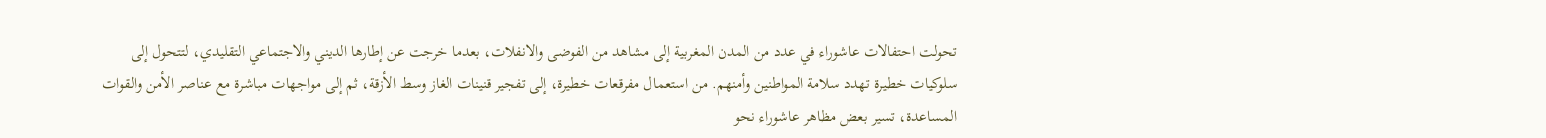تحولت احتفالات عاشوراء في عدد من المدن المغربية إلى مشاهد من الفوضى والانفلات، بعدما خرجت عن إطارها الديني والاجتماعي التقليدي، لتتحول إلى سلوكيات خطيرة تهدد سلامة المواطنين وأمنهم. من استعمال مفرقعات خطيرة، إلى تفجير قنينات الغاز وسط الأزقة، ثم إلى مواجهات مباشرة مع عناصر الأمن والقوات المساعدة، تسير بعض مظاهر عاشوراء نحو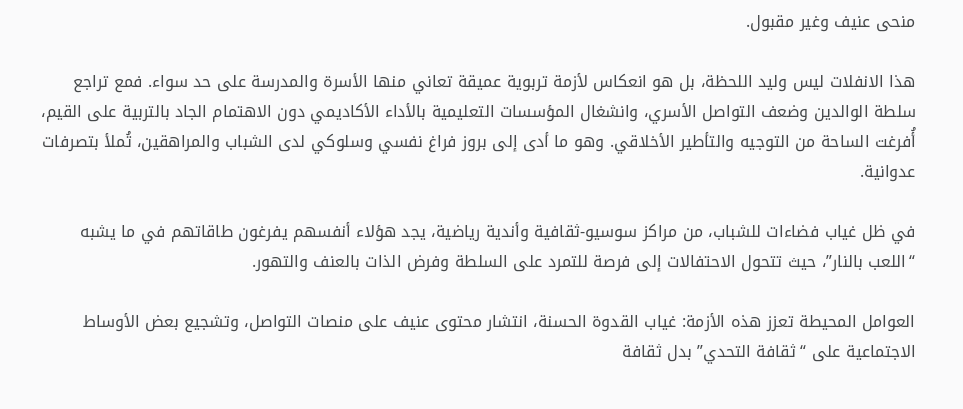منحى عنيف وغير مقبول.

هذا الانفلات ليس وليد اللحظة، بل هو انعكاس لأزمة تربوية عميقة تعاني منها الأسرة والمدرسة على حد سواء. فمع تراجع سلطة الوالدين وضعف التواصل الأسري، وانشغال المؤسسات التعليمية بالأداء الأكاديمي دون الاهتمام الجاد بالتربية على القيم، أُفرغت الساحة من التوجيه والتأطير الأخلاقي. وهو ما أدى إلى بروز فراغ نفسي وسلوكي لدى الشباب والمراهقين، تُملأ بتصرفات عدوانية.

في ظل غياب فضاءات للشباب، من مراكز سوسيو-ثقافية وأندية رياضية، يجد هؤلاء أنفسهم يفرغون طاقاتهم في ما يشبه “اللعب بالنار”، حيث تتحول الاحتفالات إلى فرصة للتمرد على السلطة وفرض الذات بالعنف والتهور.

العوامل المحيطة تعزز هذه الأزمة: غياب القدوة الحسنة، انتشار محتوى عنيف على منصات التواصل، وتشجيع بعض الأوساط الاجتماعية على “ثقافة التحدي” بدل ثقافة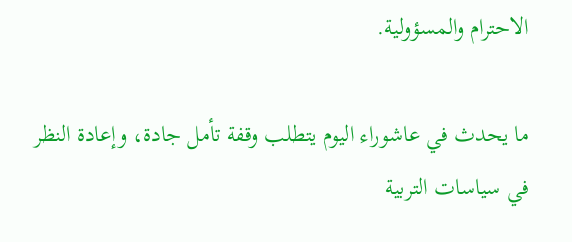الاحترام والمسؤولية.

ما يحدث في عاشوراء اليوم يتطلب وقفة تأمل جادة، وإعادة النظر في سياسات التربية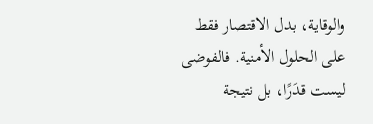والوقاية، بدل الاقتصار فقط على الحلول الأمنية. فالفوضى ليست قدَرًا، بل نتيجة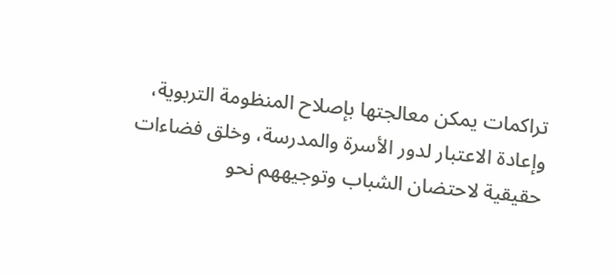تراكمات يمكن معالجتها بإصلاح المنظومة التربوية، وإعادة الاعتبار لدور الأسرة والمدرسة، وخلق فضاءات حقيقية لاحتضان الشباب وتوجيههم نحو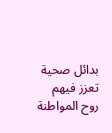بدائل صحية تعزز فيهم روح المواطنة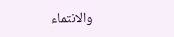والانتماء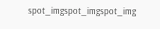spot_imgspot_imgspot_img